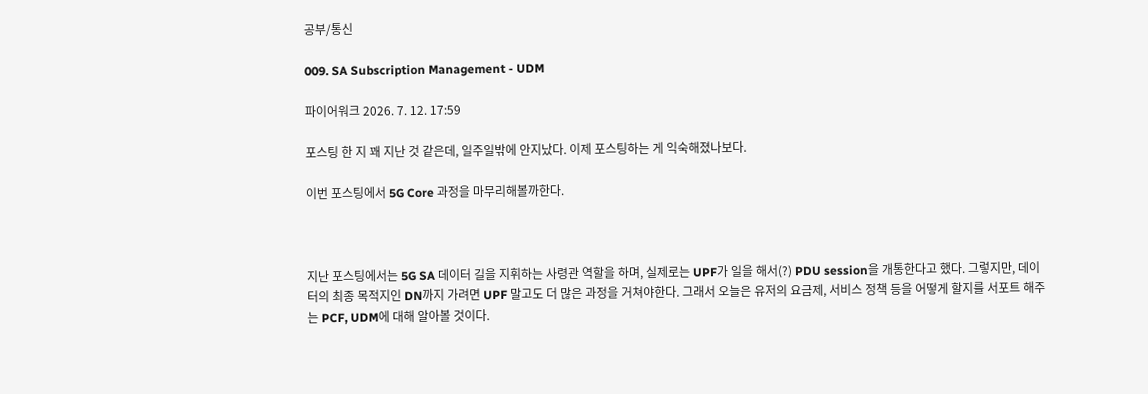공부/통신

009. SA Subscription Management - UDM

파이어워크 2026. 7. 12. 17:59

포스팅 한 지 꽤 지난 것 같은데, 일주일밖에 안지났다. 이제 포스팅하는 게 익숙해졌나보다.

이번 포스팅에서 5G Core 과정을 마무리해볼까한다.



지난 포스팅에서는 5G SA 데이터 길을 지휘하는 사령관 역할을 하며, 실제로는 UPF가 일을 해서(?) PDU session을 개통한다고 했다. 그렇지만, 데이터의 최종 목적지인 DN까지 가려면 UPF 말고도 더 많은 과정을 거쳐야한다. 그래서 오늘은 유저의 요금제, 서비스 정책 등을 어떻게 할지를 서포트 해주는 PCF, UDM에 대해 알아볼 것이다.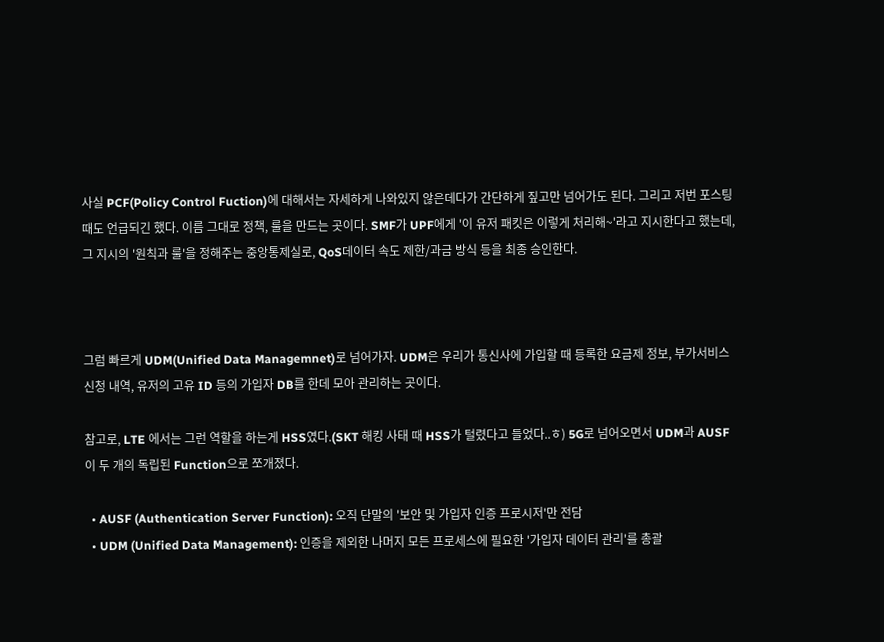사실 PCF(Policy Control Fuction)에 대해서는 자세하게 나와있지 않은데다가 간단하게 짚고만 넘어가도 된다. 그리고 저번 포스팅 때도 언급되긴 했다. 이름 그대로 정책, 룰을 만드는 곳이다. SMF가 UPF에게 '이 유저 패킷은 이렇게 처리해~'라고 지시한다고 했는데, 그 지시의 '원칙과 룰'을 정해주는 중앙통제실로, QoS데이터 속도 제한/과금 방식 등을 최종 승인한다.



그럼 빠르게 UDM(Unified Data Managemnet)로 넘어가자. UDM은 우리가 통신사에 가입할 때 등록한 요금제 정보, 부가서비스 신청 내역, 유저의 고유 ID 등의 가입자 DB를 한데 모아 관리하는 곳이다.

참고로, LTE 에서는 그런 역할을 하는게 HSS였다.(SKT 해킹 사태 때 HSS가 털렸다고 들었다..ㅎ) 5G로 넘어오면서 UDM과 AUSF 이 두 개의 독립된 Function으로 쪼개졌다.

  • AUSF (Authentication Server Function): 오직 단말의 '보안 및 가입자 인증 프로시저'만 전담
  • UDM (Unified Data Management): 인증을 제외한 나머지 모든 프로세스에 필요한 '가입자 데이터 관리'를 총괄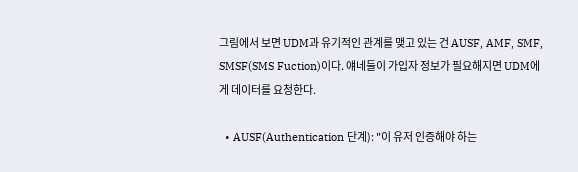그림에서 보면 UDM과 유기적인 관계를 맺고 있는 건 AUSF, AMF, SMF, SMSF(SMS Fuction)이다. 얘네들이 가입자 정보가 필요해지면 UDM에게 데이터를 요청한다.

  • AUSF(Authentication 단계): "이 유저 인증해야 하는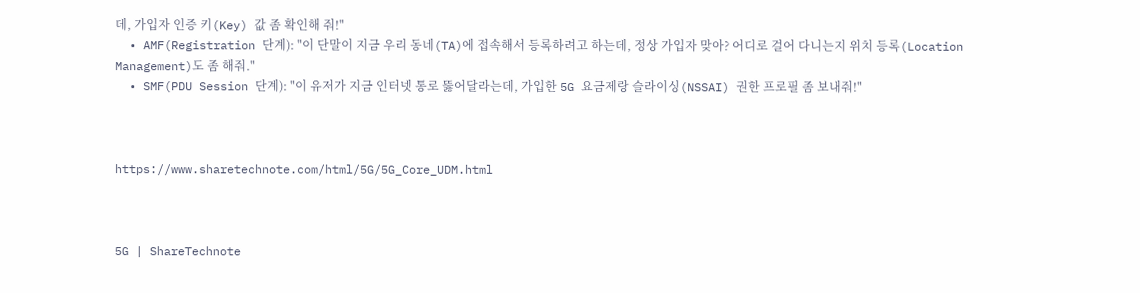데, 가입자 인증 키(Key) 값 좀 확인해 줘!"
  • AMF(Registration 단계): "이 단말이 지금 우리 동네(TA)에 접속해서 등록하려고 하는데, 정상 가입자 맞아? 어디로 걸어 다니는지 위치 등록(Location Management)도 좀 해줘."
  • SMF(PDU Session 단계): "이 유저가 지금 인터넷 통로 뚫어달라는데, 가입한 5G 요금제랑 슬라이싱(NSSAI) 권한 프로필 좀 보내줘!"



https://www.sharetechnote.com/html/5G/5G_Core_UDM.html



5G | ShareTechnote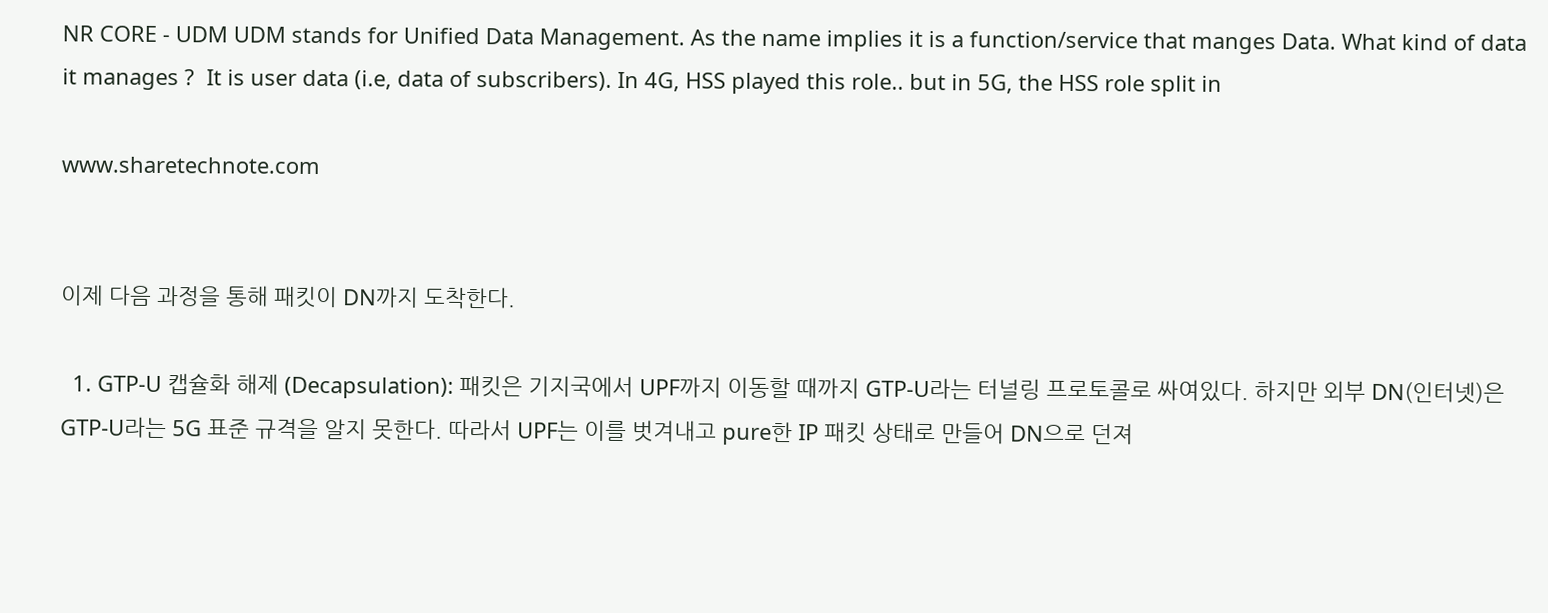NR CORE - UDM UDM stands for Unified Data Management. As the name implies it is a function/service that manges Data. What kind of data it manages ?  It is user data (i.e, data of subscribers). In 4G, HSS played this role.. but in 5G, the HSS role split in

www.sharetechnote.com


이제 다음 과정을 통해 패킷이 DN까지 도착한다.

  1. GTP-U 캡슐화 해제 (Decapsulation): 패킷은 기지국에서 UPF까지 이동할 때까지 GTP-U라는 터널링 프로토콜로 싸여있다. 하지만 외부 DN(인터넷)은 GTP-U라는 5G 표준 규격을 알지 못한다. 따라서 UPF는 이를 벗겨내고 pure한 IP 패킷 상태로 만들어 DN으로 던져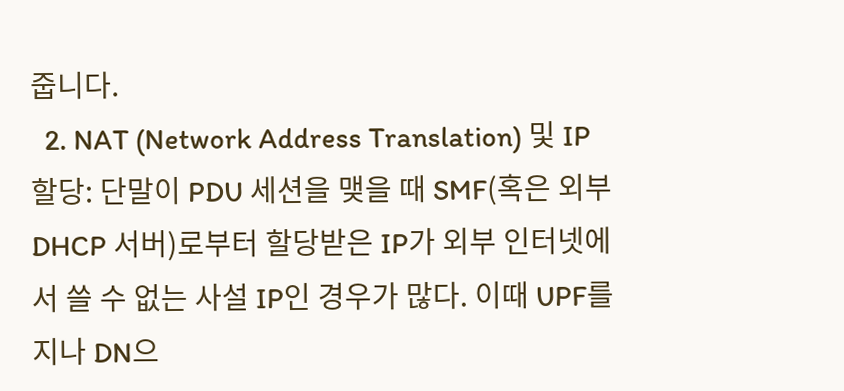줍니다.
  2. NAT (Network Address Translation) 및 IP 할당: 단말이 PDU 세션을 맺을 때 SMF(혹은 외부 DHCP 서버)로부터 할당받은 IP가 외부 인터넷에서 쓸 수 없는 사설 IP인 경우가 많다. 이때 UPF를 지나 DN으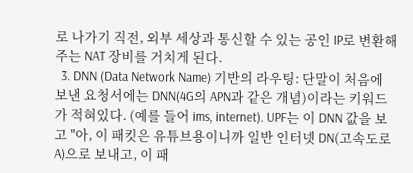로 나가기 직전, 외부 세상과 통신할 수 있는 공인 IP로 변환해 주는 NAT 장비를 거치게 된다.
  3. DNN (Data Network Name) 기반의 라우팅: 단말이 처음에 보낸 요청서에는 DNN(4G의 APN과 같은 개념)이라는 키워드가 적혀있다. (예를 들어 ims, internet). UPF는 이 DNN 값을 보고 "아, 이 패킷은 유튜브용이니까 일반 인터넷 DN(고속도로 A)으로 보내고, 이 패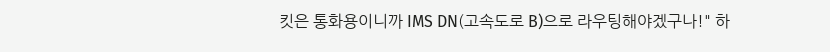킷은 통화용이니까 IMS DN(고속도로 B)으로 라우팅해야겠구나!" 하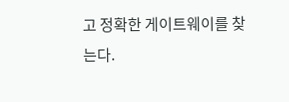고 정확한 게이트웨이를 찾는다.